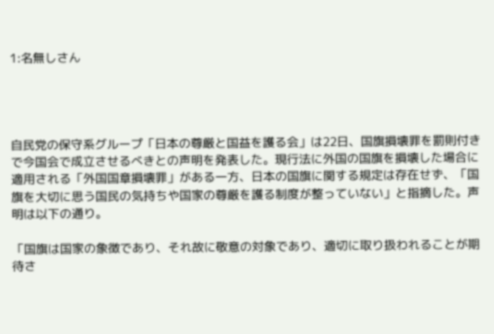1:名無しさん




自民党の保守系グループ「日本の尊厳と国益を護る会」は22日、国旗損壊罪を罰則付きで今国会で成立させるべきとの声明を発表した。現行法に外国の国旗を損壊した場合に適用される「外国国章損壊罪」がある一方、日本の国旗に関する規定は存在せず、「国旗を大切に思う国民の気持ちや国家の尊厳を護る制度が整っていない」と指摘した。声明は以下の通り。

「国旗は国家の象徴であり、それ故に敬意の対象であり、適切に取り扱われることが期待さ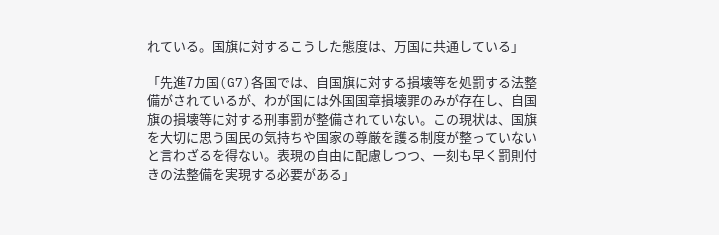れている。国旗に対するこうした態度は、万国に共通している」

「先進7カ国(G7)各国では、自国旗に対する損壊等を処罰する法整備がされているが、わが国には外国国章損壊罪のみが存在し、自国旗の損壊等に対する刑事罰が整備されていない。この現状は、国旗を大切に思う国民の気持ちや国家の尊厳を護る制度が整っていないと言わざるを得ない。表現の自由に配慮しつつ、一刻も早く罰則付きの法整備を実現する必要がある」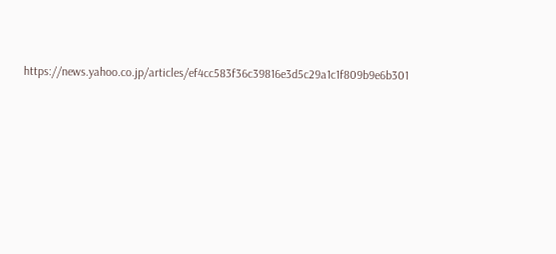https://news.yahoo.co.jp/articles/ef4cc583f36c39816e3d5c29a1c1f809b9e6b301